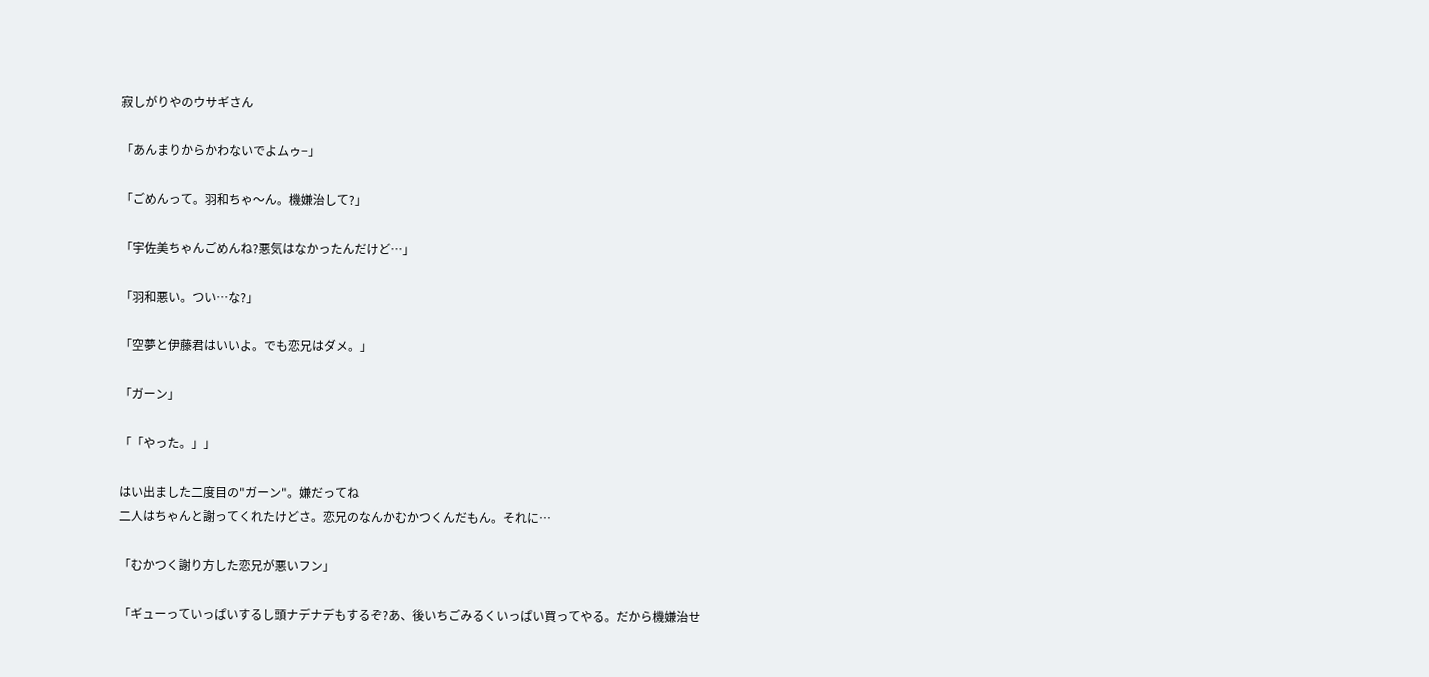寂しがりやのウサギさん

「あんまりからかわないでよムゥ−」

「ごめんって。羽和ちゃ〜ん。機嫌治して?」

「宇佐美ちゃんごめんね?悪気はなかったんだけど…」

「羽和悪い。つい…な?」

「空夢と伊藤君はいいよ。でも恋兄はダメ。」

「ガーン」

「「やった。」」

はい出ました二度目の"ガーン"。嫌だってね
二人はちゃんと謝ってくれたけどさ。恋兄のなんかむかつくんだもん。それに…

「むかつく謝り方した恋兄が悪いフン」

「ギューっていっぱいするし頭ナデナデもするぞ?あ、後いちごみるくいっぱい買ってやる。だから機嫌治せ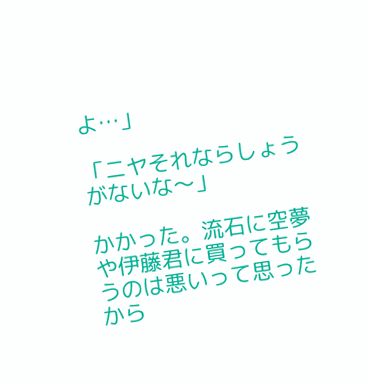よ…」

「ニヤそれならしょうがないな〜」

かかった。流石に空夢や伊藤君に買ってもらうのは悪いって思ったから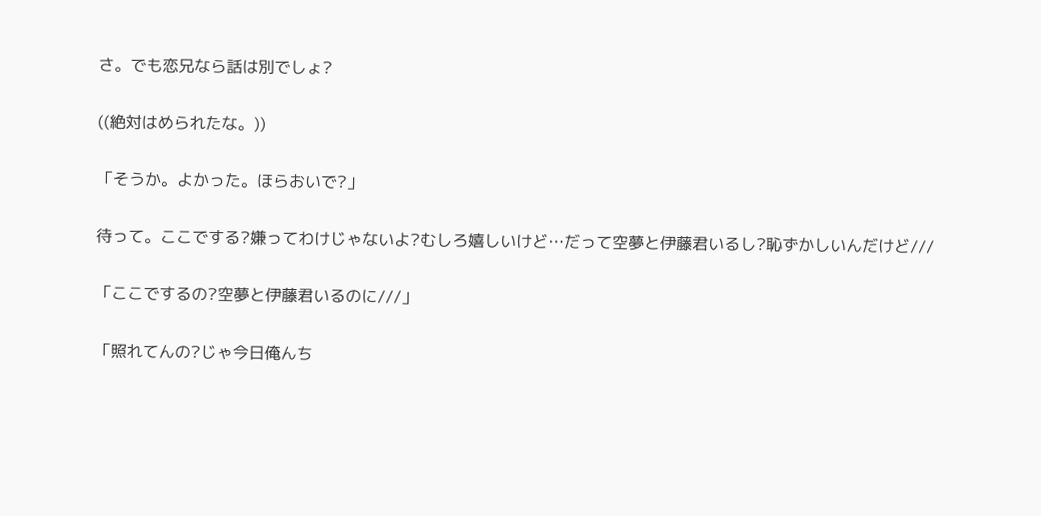さ。でも恋兄なら話は別でしょ?

((絶対はめられたな。))

「そうか。よかった。ほらおいで?」

待って。ここでする?嫌ってわけじゃないよ?むしろ嬉しいけど…だって空夢と伊藤君いるし?恥ずかしいんだけど///

「ここでするの?空夢と伊藤君いるのに///」

「照れてんの?じゃ今日俺んち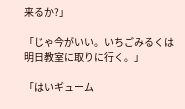来るか?」

「じゃ今がいい。いちごみるくは明日教室に取りに行く。」

「はいギューム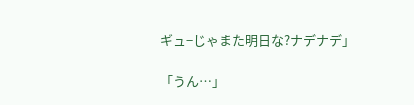ギュ−じゃまた明日な?ナデナデ」

「うん…」